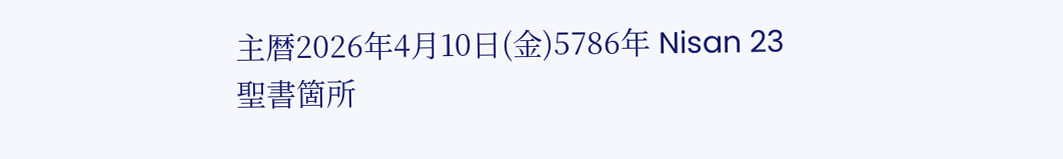主暦2026年4月10日(金)5786年 Nisan 23
聖書箇所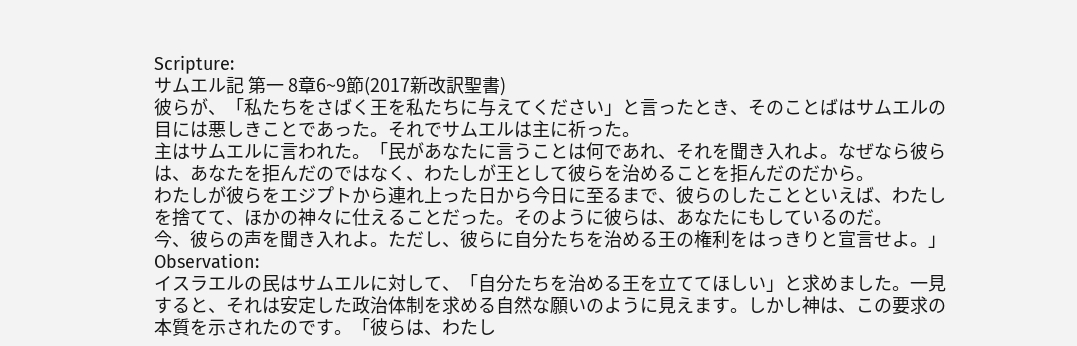Scripture:
サムエル記 第一 8章6~9節(2017新改訳聖書)
彼らが、「私たちをさばく王を私たちに与えてください」と言ったとき、そのことばはサムエルの目には悪しきことであった。それでサムエルは主に祈った。
主はサムエルに言われた。「民があなたに言うことは何であれ、それを聞き入れよ。なぜなら彼らは、あなたを拒んだのではなく、わたしが王として彼らを治めることを拒んだのだから。
わたしが彼らをエジプトから連れ上った日から今日に至るまで、彼らのしたことといえば、わたしを捨てて、ほかの神々に仕えることだった。そのように彼らは、あなたにもしているのだ。
今、彼らの声を聞き入れよ。ただし、彼らに自分たちを治める王の権利をはっきりと宣言せよ。」
Observation:
イスラエルの民はサムエルに対して、「自分たちを治める王を立ててほしい」と求めました。一見すると、それは安定した政治体制を求める自然な願いのように見えます。しかし神は、この要求の本質を示されたのです。「彼らは、わたし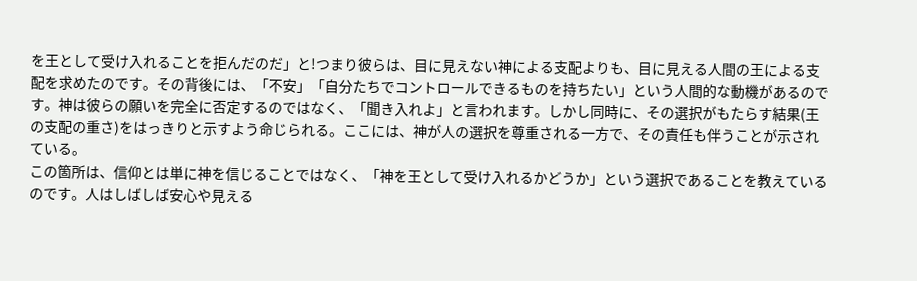を王として受け入れることを拒んだのだ」と!つまり彼らは、目に見えない神による支配よりも、目に見える人間の王による支配を求めたのです。その背後には、「不安」「自分たちでコントロールできるものを持ちたい」という人間的な動機があるのです。神は彼らの願いを完全に否定するのではなく、「聞き入れよ」と言われます。しかし同時に、その選択がもたらす結果(王の支配の重さ)をはっきりと示すよう命じられる。ここには、神が人の選択を尊重される一方で、その責任も伴うことが示されている。
この箇所は、信仰とは単に神を信じることではなく、「神を王として受け入れるかどうか」という選択であることを教えているのです。人はしばしば安心や見える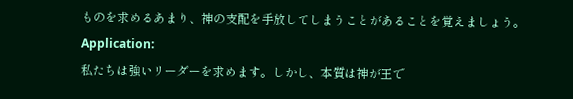ものを求めるあまり、神の支配を手放してしまうことがあることを覚えましょう。
Application:
私たちは強いリーダーを求めます。しかし、本質は神が王で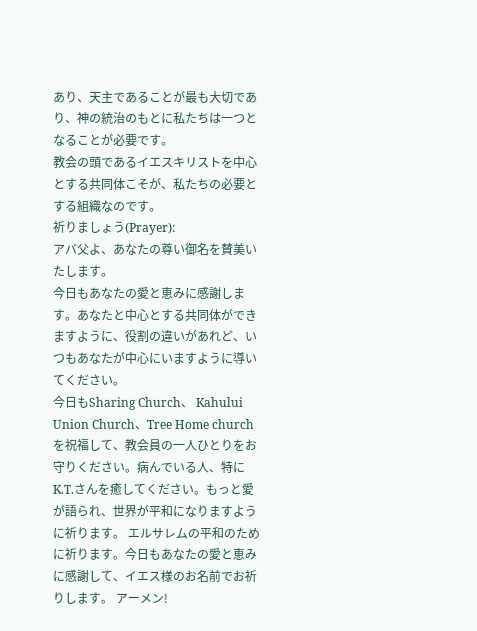あり、天主であることが最も大切であり、神の統治のもとに私たちは一つとなることが必要です。
教会の頭であるイエスキリストを中心とする共同体こそが、私たちの必要とする組織なのです。
祈りましょう(Prayer):
アバ父よ、あなたの尊い御名を賛美いたします。
今日もあなたの愛と恵みに感謝します。あなたと中心とする共同体ができますように、役割の違いがあれど、いつもあなたが中心にいますように導いてください。
今日もSharing Church、 Kahului Union Church、Tree Home churchを祝福して、教会員の一人ひとりをお守りください。病んでいる人、特にK.T.さんを癒してください。もっと愛が語られ、世界が平和になりますように祈ります。 エルサレムの平和のために祈ります。今日もあなたの愛と恵みに感謝して、イエス様のお名前でお祈りします。 アーメン!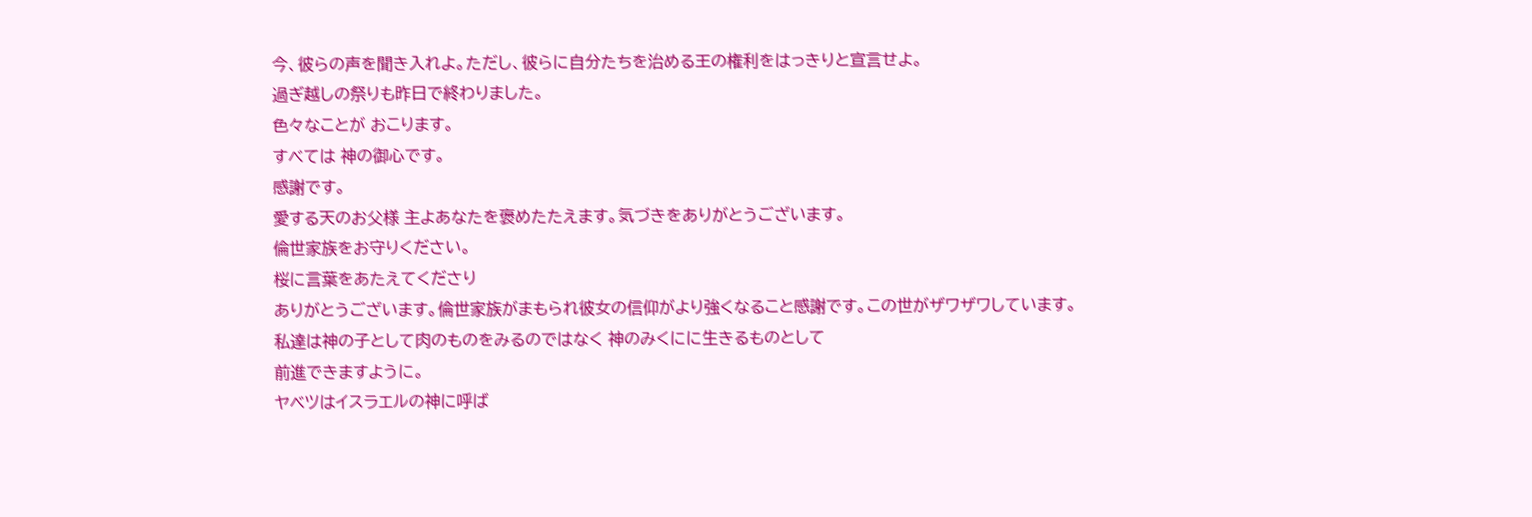今、彼らの声を聞き入れよ。ただし、彼らに自分たちを治める王の権利をはっきりと宣言せよ。
過ぎ越しの祭りも昨日で終わりました。
色々なことが おこります。
すべては 神の御心です。
感謝です。
愛する天のお父様 主よあなたを褒めたたえます。気づきをありがとうございます。
倫世家族をお守りください。
桜に言葉をあたえてくださり
ありがとうございます。倫世家族がまもられ彼女の信仰がより強くなること感謝です。この世がザワザワしています。
私達は神の子として肉のものをみるのではなく 神のみくにに生きるものとして
前進できますように。
ヤベツはイスラエルの神に呼ば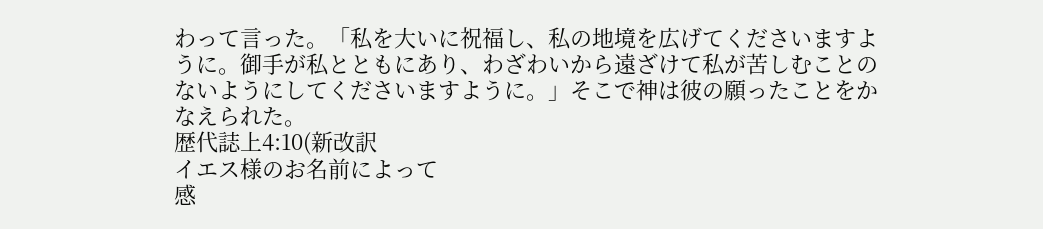わって言った。「私を大いに祝福し、私の地境を広げてくださいますように。御手が私とともにあり、わざわいから遠ざけて私が苦しむことのないようにしてくださいますように。」そこで神は彼の願ったことをかなえられた。
歴代誌上4:10(新改訳
イエス様のお名前によって
感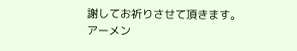謝してお祈りさせて頂きます。
アーメン